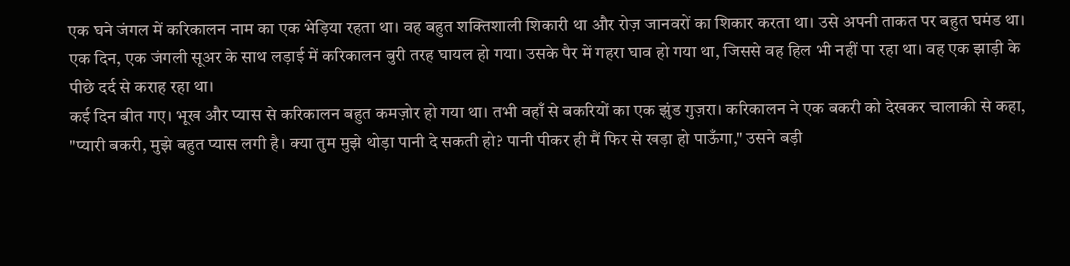एक घने जंगल में करिकालन नाम का एक भेड़िया रहता था। वह बहुत शक्तिशाली शिकारी था और रोज़ जानवरों का शिकार करता था। उसे अपनी ताकत पर बहुत घमंड था।
एक दिन, एक जंगली सूअर के साथ लड़ाई में करिकालन बुरी तरह घायल हो गया। उसके पैर में गहरा घाव हो गया था, जिससे वह हिल भी नहीं पा रहा था। वह एक झाड़ी के पीछे दर्द से कराह रहा था।
कई दिन बीत गए। भूख और प्यास से करिकालन बहुत कमज़ोर हो गया था। तभी वहाँ से बकरियों का एक झुंड गुज़रा। करिकालन ने एक बकरी को देखकर चालाकी से कहा,
"प्यारी बकरी, मुझे बहुत प्यास लगी है। क्या तुम मुझे थोड़ा पानी दे सकती हो? पानी पीकर ही मैं फिर से खड़ा हो पाऊँगा," उसने बड़ी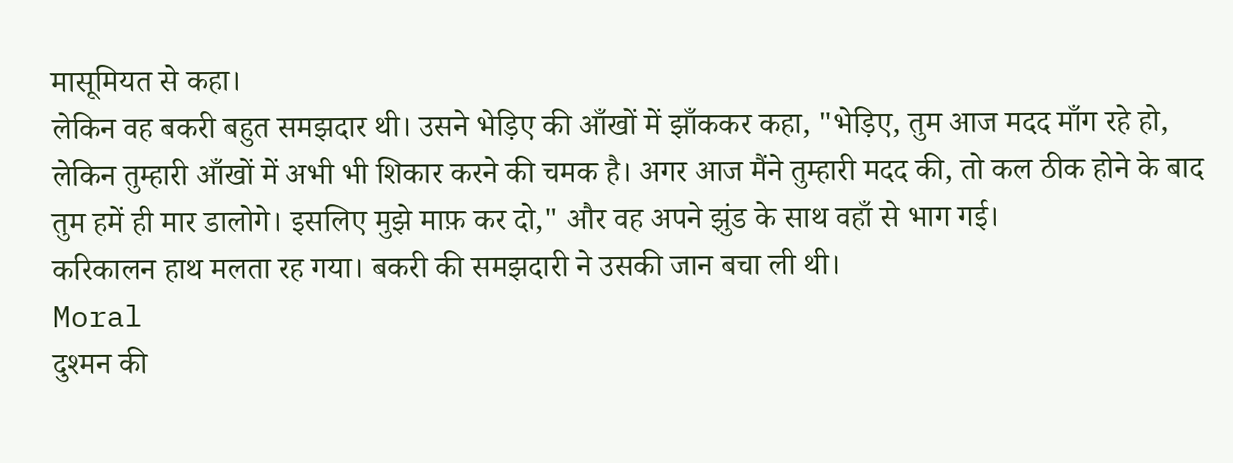मासूमियत से कहा।
लेकिन वह बकरी बहुत समझदार थी। उसने भेड़िए की आँखों में झाँककर कहा, "भेड़िए, तुम आज मदद माँग रहे हो, लेकिन तुम्हारी आँखों में अभी भी शिकार करने की चमक है। अगर आज मैंने तुम्हारी मदद की, तो कल ठीक होने के बाद तुम हमें ही मार डालोगे। इसलिए मुझे माफ़ कर दो," और वह अपने झुंड के साथ वहाँ से भाग गई।
करिकालन हाथ मलता रह गया। बकरी की समझदारी ने उसकी जान बचा ली थी।
Moral
दुश्मन की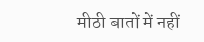मीठी बातों में नहीं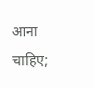आना चाहिए;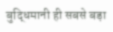बुद्धिमानी ही सबसे बड़ा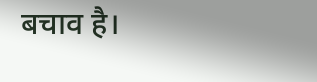बचाव है।